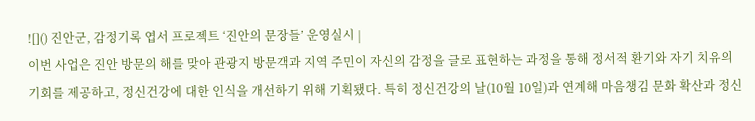![]() 진안군, 감정기록 엽서 프로젝트 ‘진안의 문장들’ 운영실시 |
이번 사업은 진안 방문의 해를 맞아 관광지 방문객과 지역 주민이 자신의 감정을 글로 표현하는 과정을 통해 정서적 환기와 자기 치유의 기회를 제공하고, 정신건강에 대한 인식을 개선하기 위해 기획됐다. 특히 정신건강의 날(10월 10일)과 연계해 마음챙김 문화 확산과 정신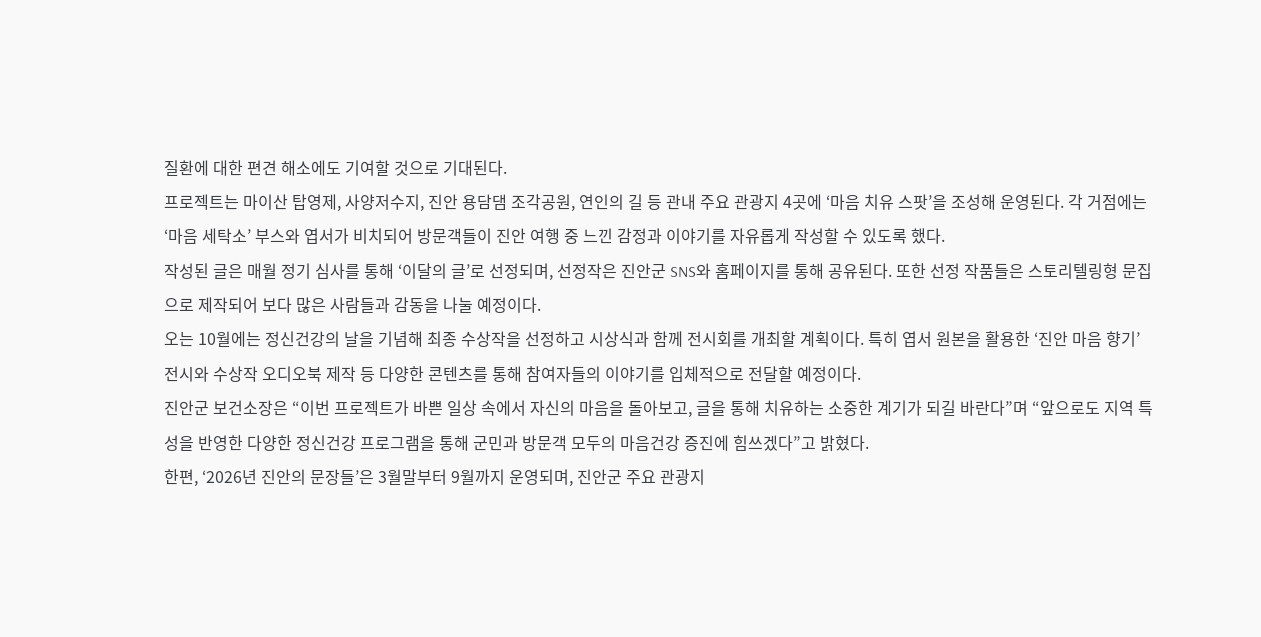질환에 대한 편견 해소에도 기여할 것으로 기대된다.
프로젝트는 마이산 탑영제, 사양저수지, 진안 용담댐 조각공원, 연인의 길 등 관내 주요 관광지 4곳에 ‘마음 치유 스팟’을 조성해 운영된다. 각 거점에는 ‘마음 세탁소’ 부스와 엽서가 비치되어 방문객들이 진안 여행 중 느낀 감정과 이야기를 자유롭게 작성할 수 있도록 했다.
작성된 글은 매월 정기 심사를 통해 ‘이달의 글’로 선정되며, 선정작은 진안군 SNS와 홈페이지를 통해 공유된다. 또한 선정 작품들은 스토리텔링형 문집으로 제작되어 보다 많은 사람들과 감동을 나눌 예정이다.
오는 10월에는 정신건강의 날을 기념해 최종 수상작을 선정하고 시상식과 함께 전시회를 개최할 계획이다. 특히 엽서 원본을 활용한 ‘진안 마음 향기’ 전시와 수상작 오디오북 제작 등 다양한 콘텐츠를 통해 참여자들의 이야기를 입체적으로 전달할 예정이다.
진안군 보건소장은 “이번 프로젝트가 바쁜 일상 속에서 자신의 마음을 돌아보고, 글을 통해 치유하는 소중한 계기가 되길 바란다”며 “앞으로도 지역 특성을 반영한 다양한 정신건강 프로그램을 통해 군민과 방문객 모두의 마음건강 증진에 힘쓰겠다”고 밝혔다.
한편, ‘2026년 진안의 문장들’은 3월말부터 9월까지 운영되며, 진안군 주요 관광지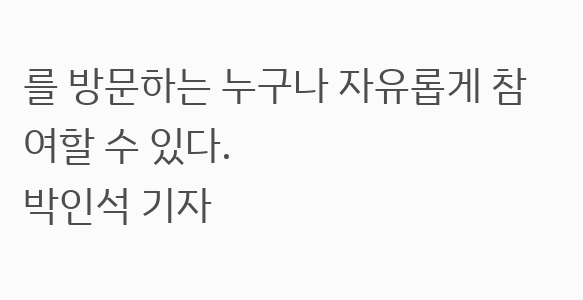를 방문하는 누구나 자유롭게 참여할 수 있다.
박인석 기자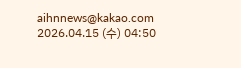aihnnews@kakao.com
2026.04.15 (수) 04:50